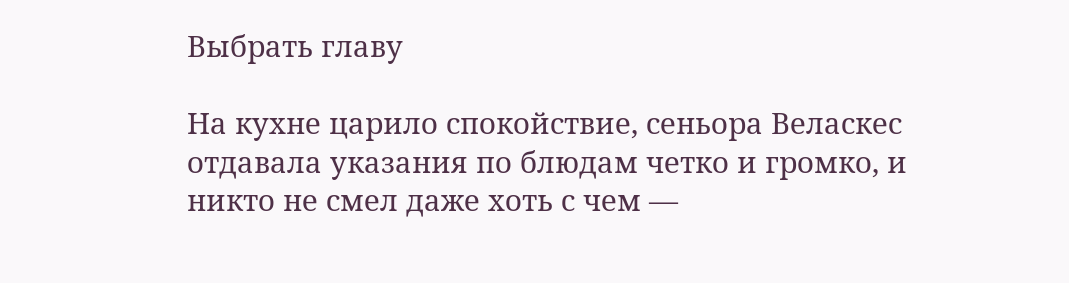Выбрать главу

На кухне царило спокойствие, сеньора Веласкес отдавала указания по блюдам четко и громко, и никто не смел даже хоть с чем —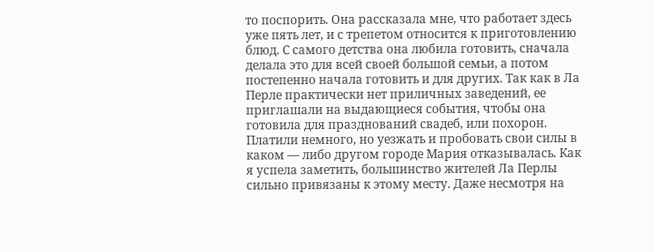то поспорить. Она рассказала мне, что работает здесь уже пять лет, и с трепетом относится к приготовлению блюд. С самого детства она любила готовить, сначала делала это для всей своей большой семьи, а потом постепенно начала готовить и для других. Так как в Ла Перле практически нет приличных заведений, ее приглашали на выдающиеся события, чтобы она готовила для празднований свадеб, или похорон. Платили немного, но уезжать и пробовать свои силы в каком — либо другом городе Мария отказывалась. Как я успела заметить, большинство жителей Ла Перлы сильно привязаны к этому месту. Даже несмотря на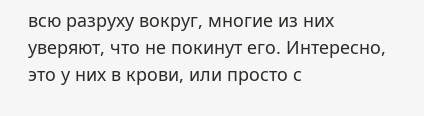всю разруху вокруг, многие из них уверяют, что не покинут его. Интересно, это у них в крови, или просто с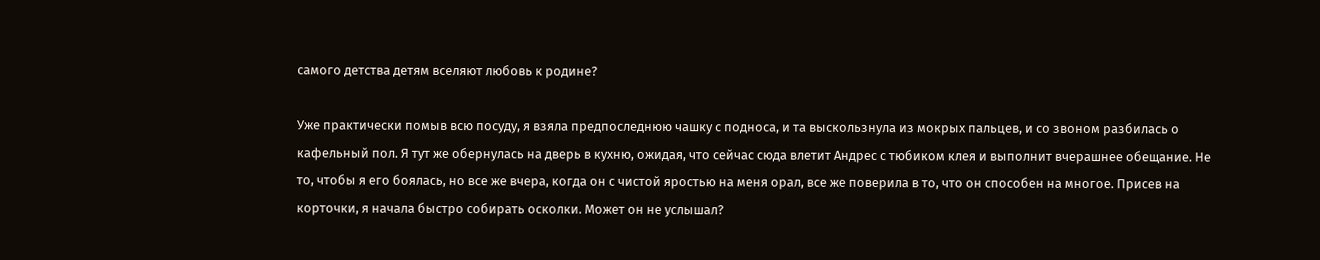самого детства детям вселяют любовь к родине?

Уже практически помыв всю посуду, я взяла предпоследнюю чашку с подноса, и та выскользнула из мокрых пальцев, и со звоном разбилась о кафельный пол. Я тут же обернулась на дверь в кухню, ожидая, что сейчас сюда влетит Андрес с тюбиком клея и выполнит вчерашнее обещание. Не то, чтобы я его боялась, но все же вчера, когда он с чистой яростью на меня орал, все же поверила в то, что он способен на многое. Присев на корточки, я начала быстро собирать осколки. Может он не услышал?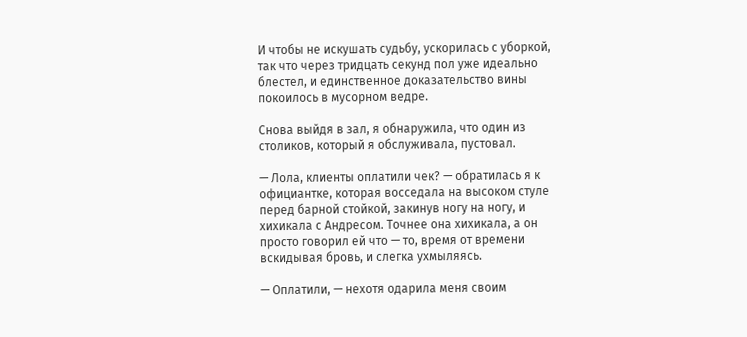И чтобы не искушать судьбу, ускорилась с уборкой, так что через тридцать секунд пол уже идеально блестел, и единственное доказательство вины покоилось в мусорном ведре.

Снова выйдя в зал, я обнаружила, что один из столиков, который я обслуживала, пустовал.

— Лола, клиенты оплатили чек? — обратилась я к официантке, которая восседала на высоком стуле перед барной стойкой, закинув ногу на ногу, и хихикала с Андресом. Точнее она хихикала, а он просто говорил ей что — то, время от времени вскидывая бровь, и слегка ухмыляясь.

— Оплатили, — нехотя одарила меня своим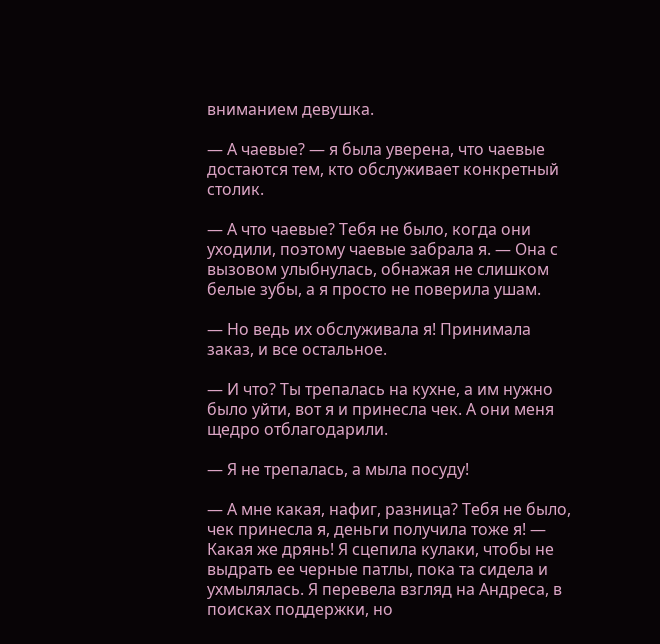вниманием девушка.

— А чаевые? — я была уверена, что чаевые достаются тем, кто обслуживает конкретный столик.

— А что чаевые? Тебя не было, когда они уходили, поэтому чаевые забрала я. — Она с вызовом улыбнулась, обнажая не слишком белые зубы, а я просто не поверила ушам.

— Но ведь их обслуживала я! Принимала заказ, и все остальное.

— И что? Ты трепалась на кухне, а им нужно было уйти, вот я и принесла чек. А они меня щедро отблагодарили.

— Я не трепалась, а мыла посуду!

— А мне какая, нафиг, разница? Тебя не было, чек принесла я, деньги получила тоже я! — Какая же дрянь! Я сцепила кулаки, чтобы не выдрать ее черные патлы, пока та сидела и ухмылялась. Я перевела взгляд на Андреса, в поисках поддержки, но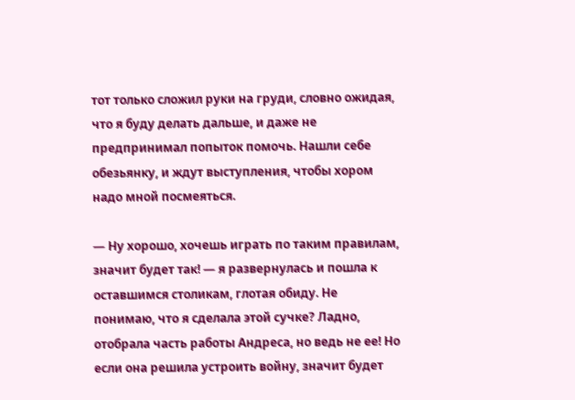тот только сложил руки на груди, словно ожидая, что я буду делать дальше, и даже не предпринимал попыток помочь. Нашли себе обезьянку, и ждут выступления, чтобы хором надо мной посмеяться.

— Ну хорошо, хочешь играть по таким правилам, значит будет так! — я развернулась и пошла к оставшимся столикам, глотая обиду. Не понимаю, что я сделала этой сучке? Ладно, отобрала часть работы Андреса, но ведь не ее! Но если она решила устроить войну, значит будет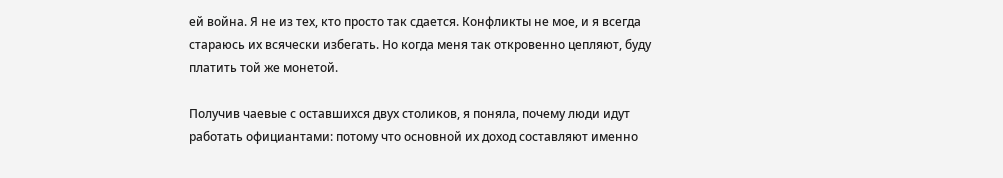ей война. Я не из тех, кто просто так сдается. Конфликты не мое, и я всегда стараюсь их всячески избегать. Но когда меня так откровенно цепляют, буду платить той же монетой.

Получив чаевые с оставшихся двух столиков, я поняла, почему люди идут работать официантами: потому что основной их доход составляют именно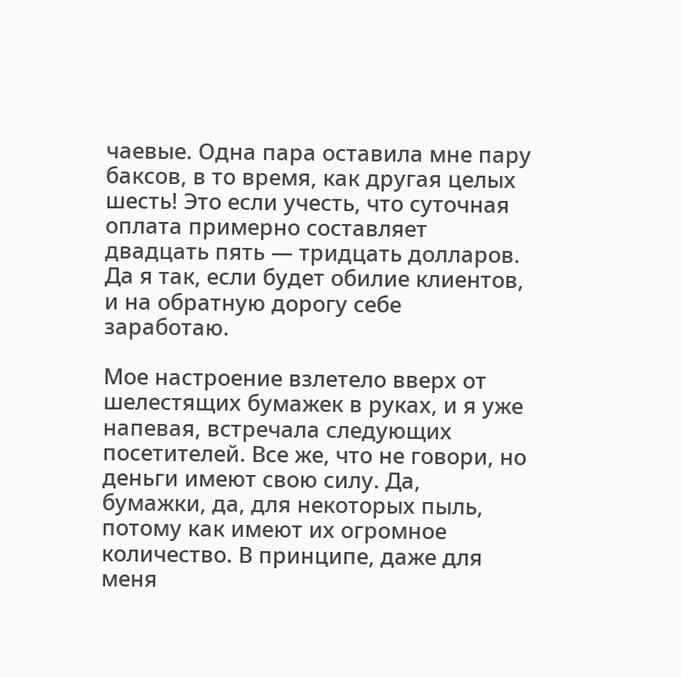чаевые. Одна пара оставила мне пару баксов, в то время, как другая целых шесть! Это если учесть, что суточная оплата примерно составляет двадцать пять — тридцать долларов. Да я так, если будет обилие клиентов, и на обратную дорогу себе заработаю.

Мое настроение взлетело вверх от шелестящих бумажек в руках, и я уже напевая, встречала следующих посетителей. Все же, что не говори, но деньги имеют свою силу. Да, бумажки, да, для некоторых пыль, потому как имеют их огромное количество. В принципе, даже для меня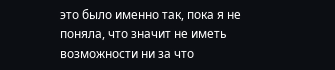это было именно так, пока я не поняла, что значит не иметь возможности ни за что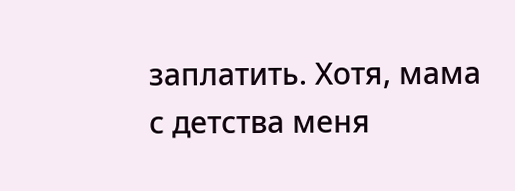заплатить. Хотя, мама с детства меня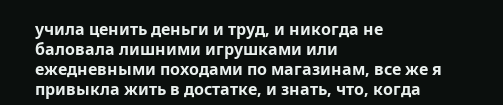учила ценить деньги и труд, и никогда не баловала лишними игрушками или ежедневными походами по магазинам, все же я привыкла жить в достатке, и знать, что, когда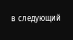в следующий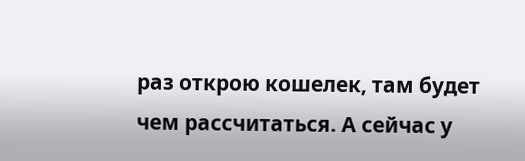раз открою кошелек, там будет чем рассчитаться. А сейчас у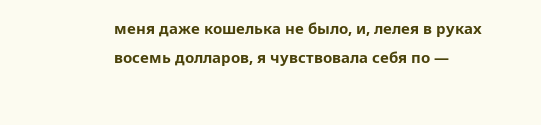меня даже кошелька не было, и, лелея в руках восемь долларов, я чувствовала себя по —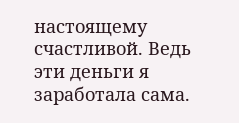настоящему счастливой. Ведь эти деньги я заработала сама.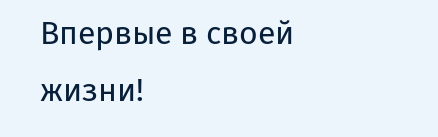Впервые в своей жизни!